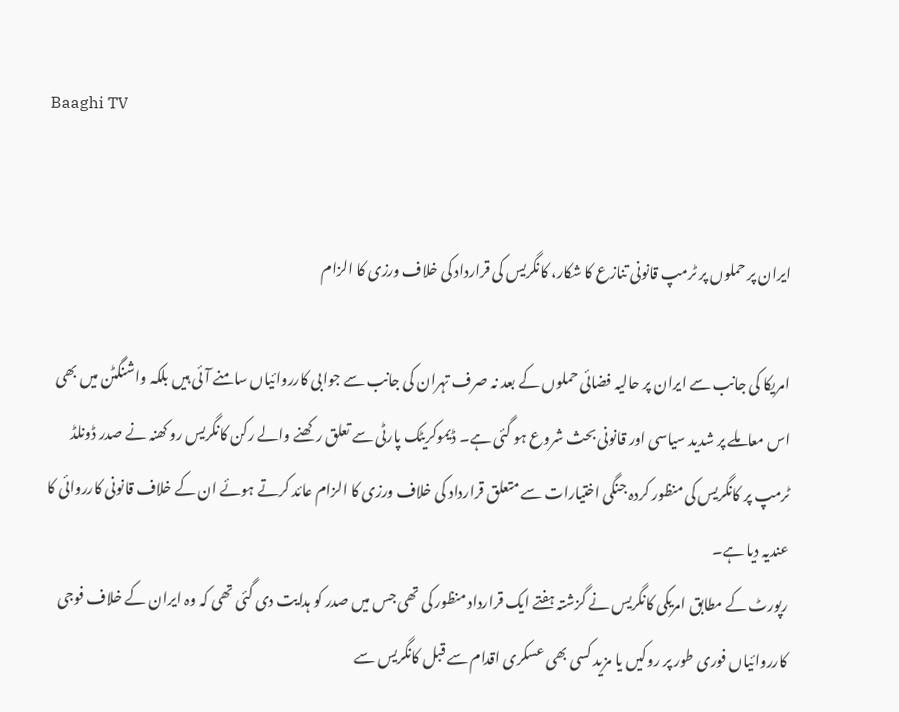Baaghi TV


ایران پر حملوں پر ٹرمپ قانونی تنازع کا شکار، کانگریس کی قرارداد کی خلاف ورزی کا الزام

امریکا کی جانب سے ایران پر حالیہ فضائی حملوں کے بعد نہ صرف تہران کی جانب سے جوابی کارروائیاں سامنے آئی ہیں بلکہ واشنگٹن میں بھی اس معاملے پر شدید سیاسی اور قانونی بحث شروع ہو گئی ہے۔ ڈیموکریٹک پارٹی سے تعلق رکھنے والے رکن کانگریس رو کھنہ نے صدر ڈونلڈ ٹرمپ پر کانگریس کی منظور کردہ جنگی اختیارات سے متعلق قرارداد کی خلاف ورزی کا الزام عائد کرتے ہوئے ان کے خلاف قانونی کارروائی کا عندیہ دیا ہے۔
رپورٹ کے مطابق امریکی کانگریس نے گزشتہ ہفتے ایک قرارداد منظور کی تھی جس میں صدر کو ہدایت دی گئی تھی کہ وہ ایران کے خلاف فوجی کارروائیاں فوری طور پر روکیں یا مزید کسی بھی عسکری اقدام سے قبل کانگریس سے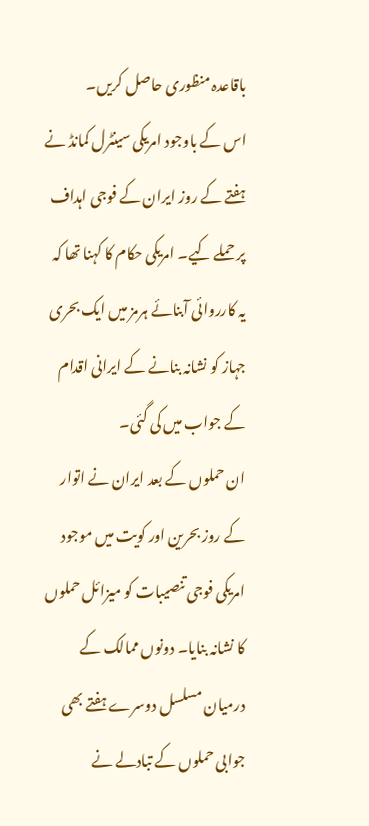باقاعدہ منظوری حاصل کریں۔
اس کے باوجود امریکی سینٹرل کمانڈ نے ہفتے کے روز ایران کے فوجی اہداف پر حملے کیے۔ امریکی حکام کا کہنا تھا کہ یہ کارروائی آبنائے ہرمز میں ایک بحری جہاز کو نشانہ بنانے کے ایرانی اقدام کے جواب میں کی گئی۔
ان حملوں کے بعد ایران نے اتوار کے روز بحرین اور کویت میں موجود امریکی فوجی تنصیبات کو میزائل حملوں کا نشانہ بنایا۔ دونوں ممالک کے درمیان مسلسل دوسرے ہفتے بھی جوابی حملوں کے تبادلے نے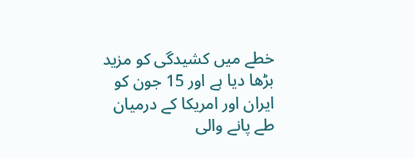خطے میں کشیدگی کو مزید بڑھا دیا ہے اور 15 جون کو ایران اور امریکا کے درمیان طے پانے والی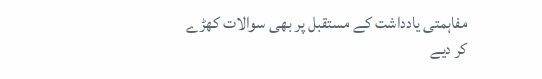مفاہمتی یادداشت کے مستقبل پر بھی سوالات کھڑے کر دیے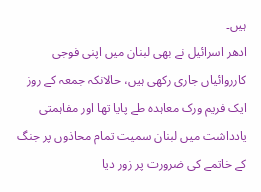ہیں۔
ادھر اسرائیل نے بھی لبنان میں اپنی فوجی کارروائیاں جاری رکھی ہیں، حالانکہ جمعہ کے روز ایک فریم ورک معاہدہ طے پایا تھا اور مفاہمتی یادداشت میں لبنان سمیت تمام محاذوں پر جنگ کے خاتمے کی ضرورت پر زور دیا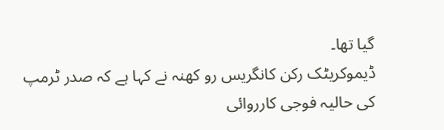گیا تھا۔
ڈیموکریٹک رکن کانگریس رو کھنہ نے کہا ہے کہ صدر ٹرمپ کی حالیہ فوجی کارروائی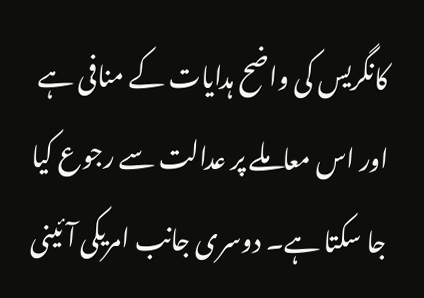کانگریس کی واضح ہدایات کے منافی ہے اور اس معاملے پر عدالت سے رجوع کیا جا سکتا ہے۔ دوسری جانب امریکی آئینی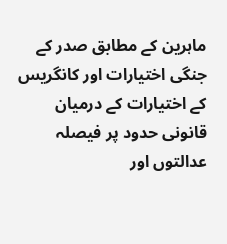ماہرین کے مطابق صدر کے جنگی اختیارات اور کانگریس کے اختیارات کے درمیان قانونی حدود پر فیصلہ عدالتوں اور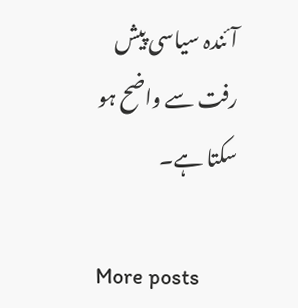آئندہ سیاسی پیش رفت سے واضح ہو سکتا ہے۔

More posts